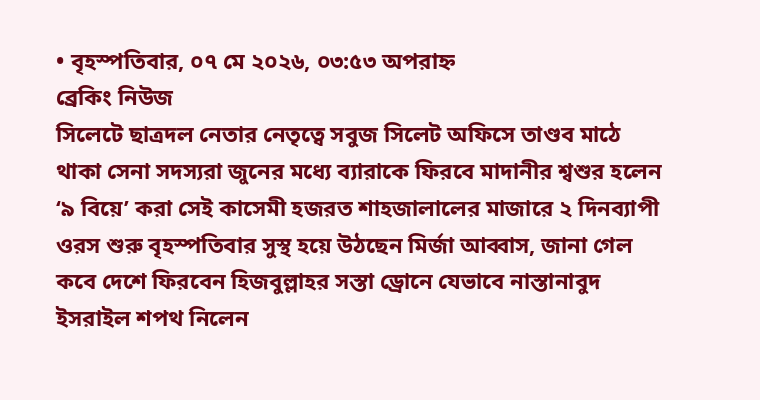• বৃহস্পতিবার, ০৭ মে ২০২৬, ০৩:৫৩ অপরাহ্ন
ব্রেকিং নিউজ
সিলেটে ছাত্রদল নেতার নেতৃত্বে সবুজ সিলেট অফিসে তাণ্ডব মাঠে থাকা সেনা সদস্যরা জুনের মধ্যে ব্যারাকে ফিরবে মাদানীর শ্বশুর হলেন ‘৯ বিয়ে’ করা সেই কাসেমী হজরত শাহজালালের মাজারে ২ দিনব্যাপী ওরস শুরু বৃহস্পতিবার সুস্থ হয়ে উঠছেন মির্জা আব্বাস, জানা গেল কবে দেশে ফিরবেন হিজবুল্লাহর সস্তা ড্রোনে যেভাবে নাস্তানাবুদ ইসরাইল শপথ নিলেন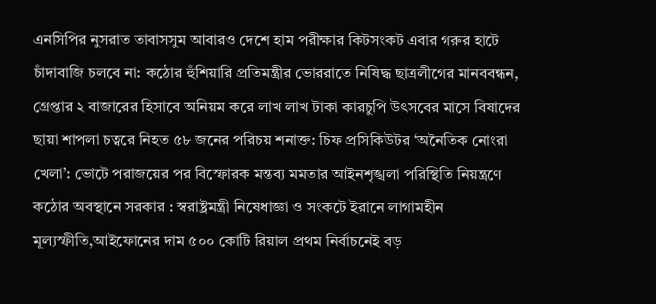এনসিপির নুসরাত তাবাসসুম আবারও দেশে হাম পরীক্ষার কিটসংকট এবার গরুর হাটে চাঁদাবাজি চলবে না: কঠোর হুঁশিয়ারি প্রতিমন্ত্রীর ভোররাতে নিষিদ্ধ ছাত্রলীগের মানববন্ধন, গ্রেপ্তার ২ বাজারের হিসাবে অনিয়ম করে লাখ লাখ টাকা কারচুপি উৎসবের মাসে বিষাদের ছায়া শাপলা চত্বরে নিহত ৫৮ জনের পরিচয় শনাক্ত: চিফ প্রসিকিউটর ‘অনৈতিক নোংরা খেলা’: ভোটে পরাজয়ের পর বিস্ফোরক মন্তব্য মমতার আইনশৃঙ্খলা পরিস্থিতি নিয়ন্ত্রণে কঠোর অবস্থানে সরকার : স্বরাষ্ট্রমন্ত্রী নিষেধাজ্ঞা ও সংকটে ইরানে লাগামহীন মূল্যস্ফীতি,আইফোনের দাম ৫০০ কোটি রিয়াল প্রথম নির্বাচনেই বড়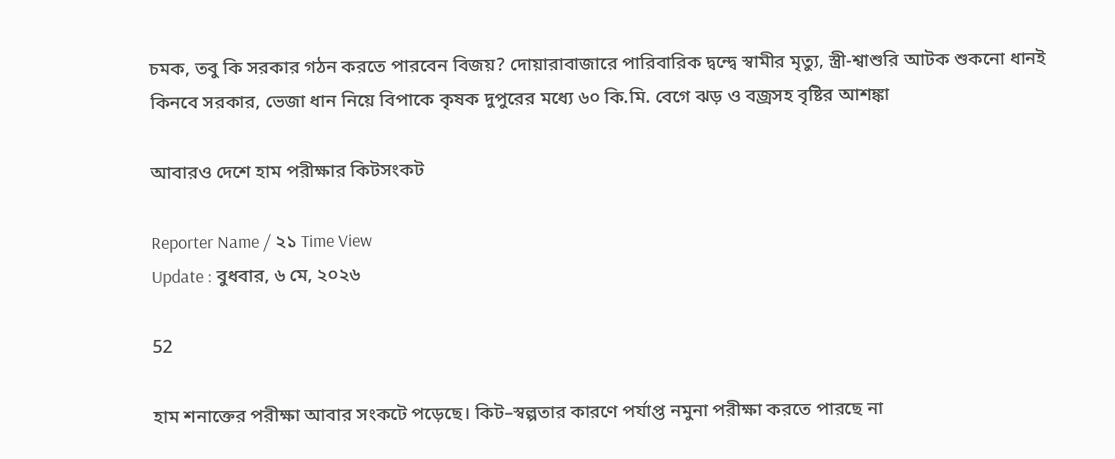চমক, তবু কি সরকার গঠন করতে পারবেন বিজয়? দোয়ারাবাজারে পারিবারিক দ্বন্দ্বে স্বামীর মৃত্যু, স্ত্রী-শ্বাশুরি আটক শুকনো ধানই কিনবে সরকার, ভেজা ধান নিয়ে বিপাকে কৃষক দুপুরের মধ্যে ৬০ কি.মি. বেগে ঝড় ও বজ্রসহ বৃষ্টির আশঙ্কা

আবারও দেশে হাম পরীক্ষার কিটসংকট

Reporter Name / ২১ Time View
Update : বুধবার, ৬ মে, ২০২৬

52

হাম শনাক্তের পরীক্ষা আবার সংকটে পড়েছে। কিট–স্বল্পতার কারণে পর্যাপ্ত নমুনা পরীক্ষা করতে পারছে না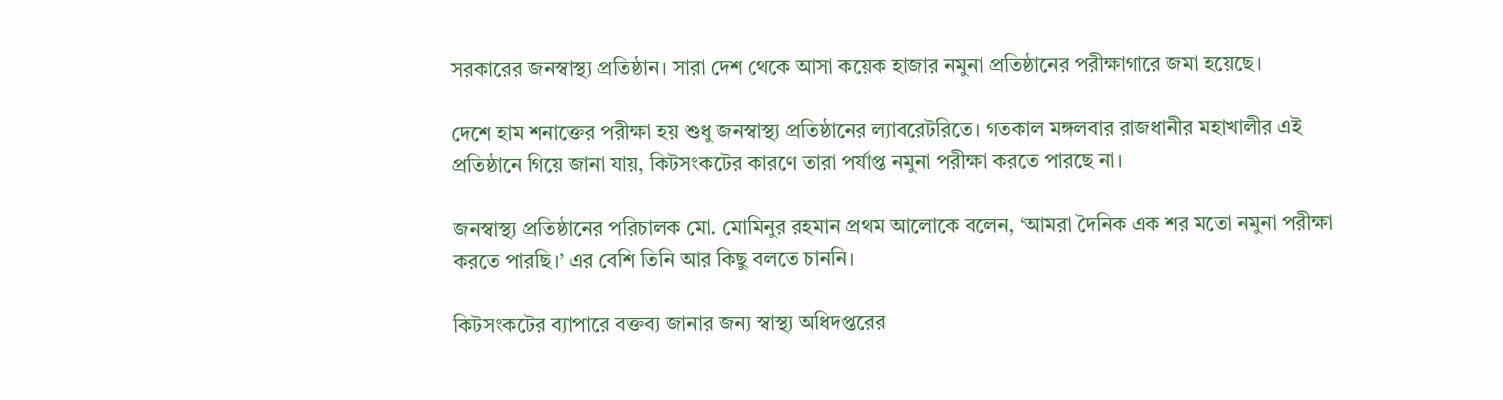সরকারের জনস্বাস্থ্য প্রতিষ্ঠান। সারা দেশ থেকে আসা কয়েক হাজার নমুনা প্রতিষ্ঠানের পরীক্ষাগারে জমা হয়েছে।

দেশে হাম শনাক্তের পরীক্ষা হয় শুধু জনস্বাস্থ্য প্রতিষ্ঠানের ল্যাবরেটরিতে। গতকাল মঙ্গলবার রাজধানীর মহাখালীর এই প্রতিষ্ঠানে গিয়ে জানা যায়, কিটসংকটের কারণে তারা পর্যাপ্ত নমুনা পরীক্ষা করতে পারছে না।

জনস্বাস্থ্য প্রতিষ্ঠানের পরিচালক মো. মোমিনুর রহমান প্রথম আলোকে বলেন, ‘আমরা দৈনিক এক শর মতো নমুনা পরীক্ষা করতে পারছি।’ এর বেশি তিনি আর কিছু বলতে চাননি।

কিটসংকটের ব্যাপারে বক্তব্য জানার জন্য স্বাস্থ্য অধিদপ্তরের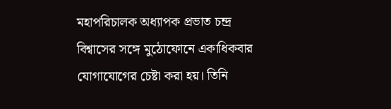মহাপরিচালক অধ্যাপক প্রভাত চন্দ্র বিশ্বাসের সঙ্গে মুঠোফোনে একাধিকবার যোগাযোগের চেষ্টা করা হয়। তিনি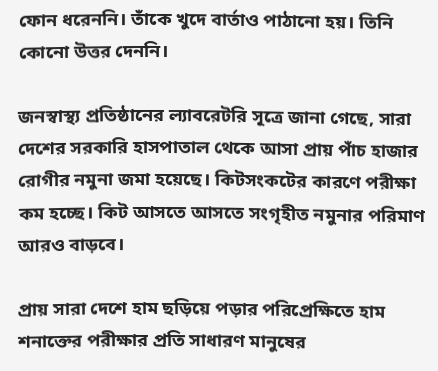ফোন ধরেননি। তাঁকে খুদে বার্তাও পাঠানো হয়। তিনি কোনো উত্তর দেননি।

জনস্বাস্থ্য প্রতিষ্ঠানের ল্যাবরেটরি সূত্রে জানা গেছে, সারা দেশের সরকারি হাসপাতাল থেকে আসা প্রায় পাঁচ হাজার রোগীর নমুনা জমা হয়েছে। কিটসংকটের কারণে পরীক্ষা কম হচ্ছে। কিট আসতে আসতে সংগৃহীত নমুনার পরিমাণ আরও বাড়বে।

প্রায় সারা দেশে হাম ছড়িয়ে পড়ার পরিপ্রেক্ষিতে হাম শনাক্তের পরীক্ষার প্রতি সাধারণ মানুষের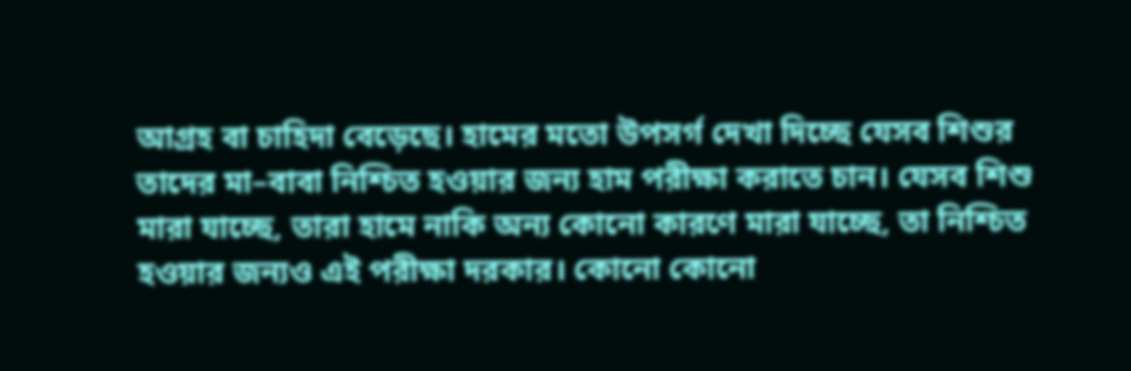আগ্রহ বা চাহিদা বেড়েছে। হামের মতো উপসর্গ দেখা দিচ্ছে যেসব শিশুর তাদের মা–বাবা নিশ্চিত হওয়ার জন্য হাম পরীক্ষা করাতে চান। যেসব শিশু মারা যাচ্ছে, তারা হামে নাকি অন্য কোনো কারণে মারা যাচ্ছে, তা নিশ্চিত হওয়ার জন্যও এই পরীক্ষা দরকার। কোনো কোনো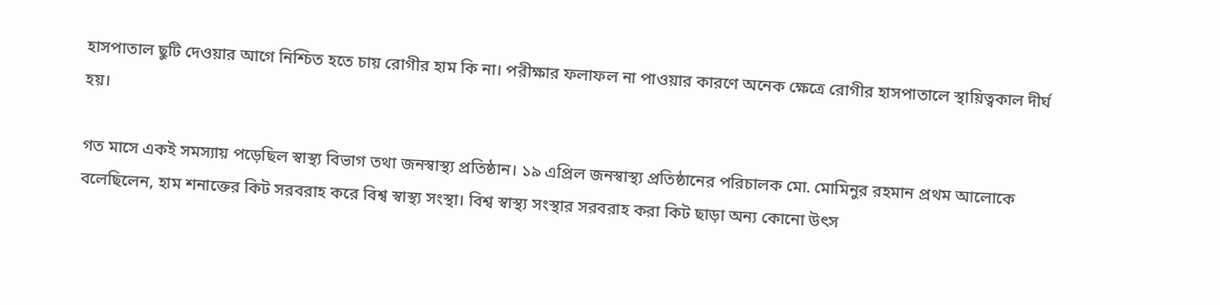হাসপাতাল ছুটি দেওয়ার আগে নিশ্চিত হতে চায় রোগীর হাম কি না। পরীক্ষার ফলাফল না পাওয়ার কারণে অনেক ক্ষেত্রে রোগীর হাসপাতালে স্থায়িত্বকাল দীর্ঘ হয়।

গত মাসে একই সমস্যায় পড়েছিল স্বাস্থ্য বিভাগ তথা জনস্বাস্থ্য প্রতিষ্ঠান। ১৯ এপ্রিল জনস্বাস্থ্য প্রতিষ্ঠানের পরিচালক মো. মোমিনুর রহমান প্রথম আলোকে বলেছিলেন, হাম শনাক্তের কিট সরবরাহ করে বিশ্ব স্বাস্থ্য সংস্থা। বিশ্ব স্বাস্থ্য সংস্থার সরবরাহ করা কিট ছাড়া অন্য কোনো উৎস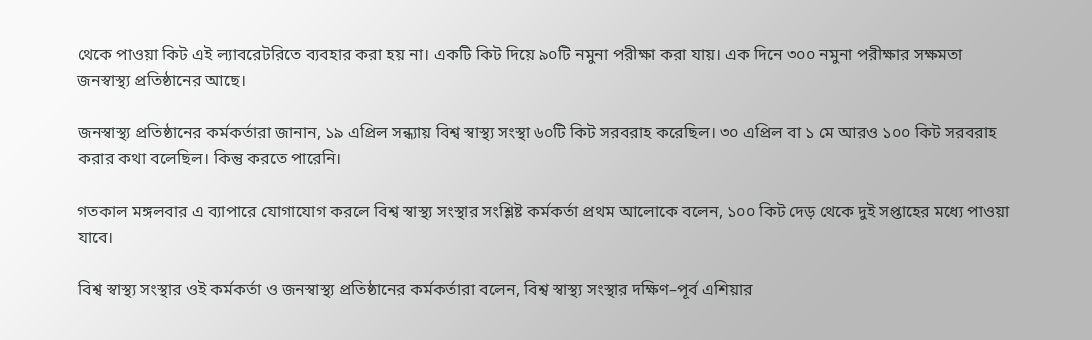থেকে পাওয়া কিট এই ল্যাবরেটরিতে ব্যবহার করা হয় না। একটি কিট দিয়ে ৯০টি নমুনা পরীক্ষা করা যায়। এক দিনে ৩০০ নমুনা পরীক্ষার সক্ষমতা জনস্বাস্থ্য প্রতিষ্ঠানের আছে।

জনস্বাস্থ্য প্রতিষ্ঠানের কর্মকর্তারা জানান, ১৯ এপ্রিল সন্ধ্যায় বিশ্ব স্বাস্থ্য সংস্থা ৬০টি কিট সরবরাহ করেছিল। ৩০ এপ্রিল বা ১ মে আরও ১০০ কিট সরবরাহ করার কথা বলেছিল। কিন্তু করতে পারেনি।

গতকাল মঙ্গলবার এ ব্যাপারে যোগাযোগ করলে বিশ্ব স্বাস্থ্য সংস্থার সংশ্লিষ্ট কর্মকর্তা প্রথম আলোকে বলেন, ১০০ কিট দেড় থেকে দুই সপ্তাহের মধ্যে পাওয়া যাবে।

বিশ্ব স্বাস্থ্য সংস্থার ওই কর্মকর্তা ও জনস্বাস্থ্য প্রতিষ্ঠানের কর্মকর্তারা বলেন, বিশ্ব স্বাস্থ্য সংস্থার দক্ষিণ–পূর্ব এশিয়ার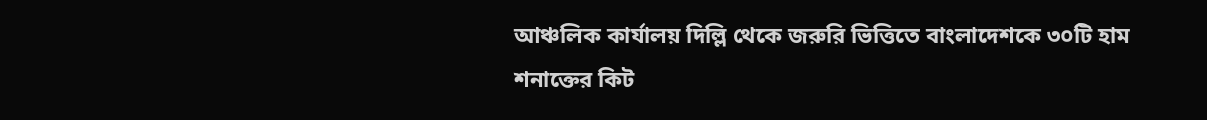আঞ্চলিক কার্যালয় দিল্লি থেকে জরুরি ভিত্তিতে বাংলাদেশকে ৩০টি হাম শনাক্তের কিট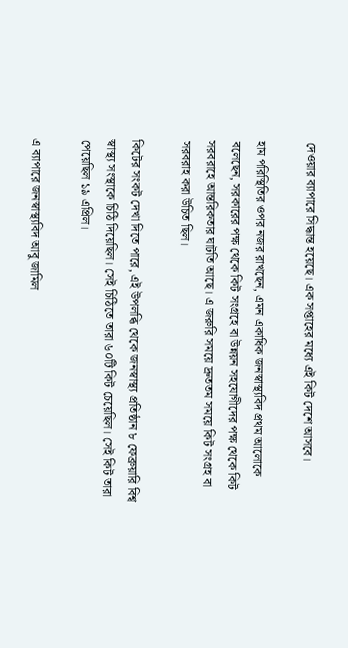দেওয়ার ব্যাপারে সিদ্ধান্ত হয়েছে। এক সপ্তাহের মধ্যে এই কিট দেশে আসবে।

হাম পরিস্থিতির ওপর নজর রাখছেন, এমন একাধিক জনস্বাস্থ্যবিদ প্রথম আলোকে বলেছেন, সরকারের পক্ষ থেকে কিট সংগ্রহে বা উন্নয়ন সহযোগীদের পক্ষ থেকে কিট সরবরাহে আন্তরিকতার ঘাটতি আছে। এ জরুরি সময়ে দ্রুততম সময়ে কিট সংগ্রহ বা সরবরাহ করা উচিত ছিল।

কিটের সংকট দেখা দিতে পারে, এই উপলব্ধি থেকে জনস্বাস্থ্য প্রতিষ্ঠান ৮ ফেব্রুয়ারি বিশ্ব স্বাস্থ্য সংস্থাকে চিঠি দিয়েছিল। সেই চিঠিতে তারা ৬০টি কিট চেয়েছিল। সেই কিট তারা পেয়েছিল ১৯ এপ্রিল।

এ ব্যাপারে জনস্বাস্থ্যবিদ আবু জামিল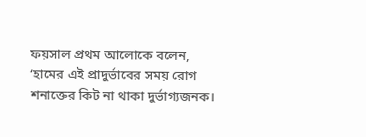ফয়সাল প্রথম আলোকে বলেন, ‘হামের এই প্রাদুর্ভাবের সময় রোগ শনাক্তের কিট না থাকা দুর্ভাগ্যজনক।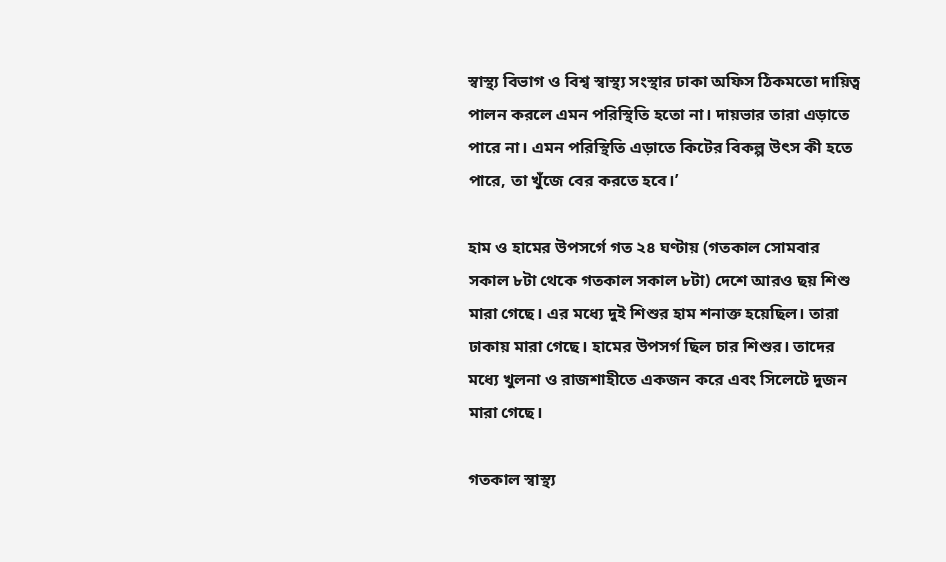স্বাস্থ্য বিভাগ ও বিশ্ব স্বাস্থ্য সংস্থার ঢাকা অফিস ঠিকমতো দায়িত্ব পালন করলে এমন পরিস্থিতি হতো না। দায়ভার তারা এড়াতে পারে না। এমন পরিস্থিতি এড়াতে কিটের বিকল্প উৎস কী হতে পারে, তা খুঁজে বের করতে হবে।’

হাম ও হামের উপসর্গে গত ২৪ ঘণ্টায় (গতকাল সোমবার সকাল ৮টা থেকে গতকাল সকাল ৮টা) দেশে আরও ছয় শিশু মারা গেছে। এর মধ্যে দুই শিশুর হাম শনাক্ত হয়েছিল। তারা ঢাকায় মারা গেছে। হামের উপসর্গ ছিল চার শিশুর। তাদের মধ্যে খুলনা ও রাজশাহীতে একজন করে এবং সিলেটে দুজন মারা গেছে।

গতকাল স্বাস্থ্য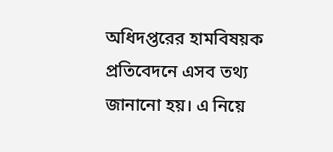অধিদপ্তরের হামবিষয়ক প্রতিবেদনে এসব তথ্য জানানো হয়। এ নিয়ে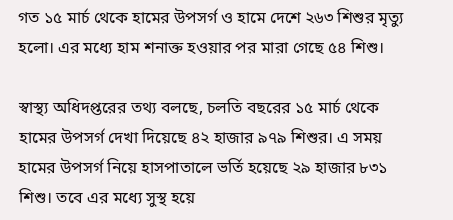গত ১৫ মার্চ থেকে হামের উপসর্গ ও হামে দেশে ২৬৩ শিশুর মৃত্যু হলো। এর মধ্যে হাম শনাক্ত হওয়ার পর মারা গেছে ৫৪ শিশু।

স্বাস্থ্য অধিদপ্তরের তথ্য বলছে, চলতি বছরের ১৫ মার্চ থেকে হামের উপসর্গ দেখা দিয়েছে ৪২ হাজার ৯৭৯ শিশুর। এ সময় হামের উপসর্গ নিয়ে হাসপাতালে ভর্তি হয়েছে ২৯ হাজার ৮৩১ শিশু। তবে এর মধ্যে সুস্থ হয়ে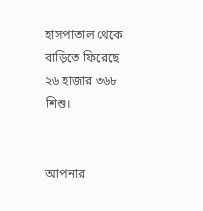হাসপাতাল থেকে বাড়িতে ফিরেছে ২৬ হাজার ৩৬৮ শিশু।


আপনার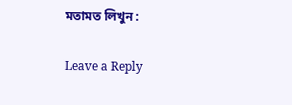মতামত লিখুন :

Leave a Reply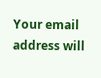Your email address will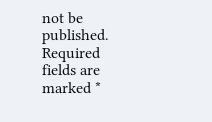not be published. Required fields are marked *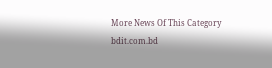More News Of This Category
bdit.com.bd